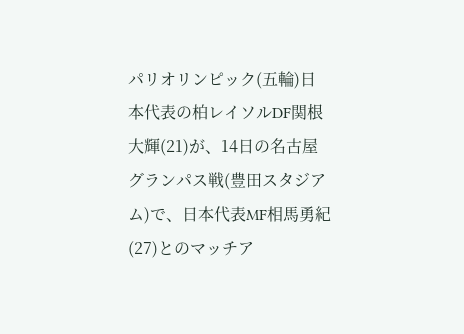パリオリンピック(五輪)日本代表の柏レイソルDF関根大輝(21)が、14日の名古屋グランパス戦(豊田スタジアム)で、日本代表MF相馬勇紀(27)とのマッチア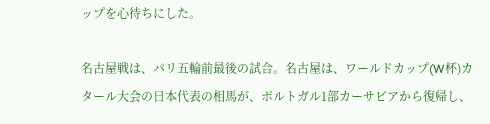ップを心待ちにした。

名古屋戦は、パリ五輪前最後の試合。名古屋は、ワールドカップ(W杯)カタール大会の日本代表の相馬が、ポルトガル1部カーサビアから復帰し、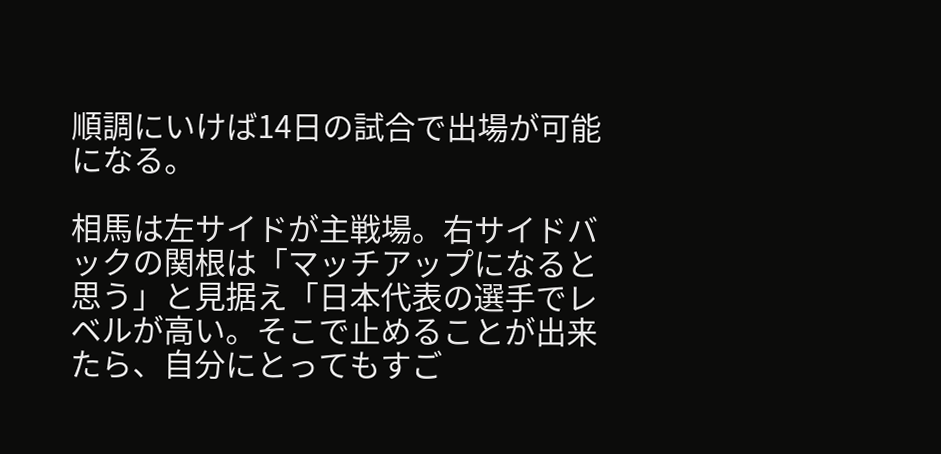順調にいけば14日の試合で出場が可能になる。

相馬は左サイドが主戦場。右サイドバックの関根は「マッチアップになると思う」と見据え「日本代表の選手でレベルが高い。そこで止めることが出来たら、自分にとってもすご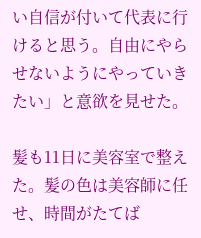い自信が付いて代表に行けると思う。自由にやらせないようにやっていきたい」と意欲を見せた。

髪も11日に美容室で整えた。髪の色は美容師に任せ、時間がたてば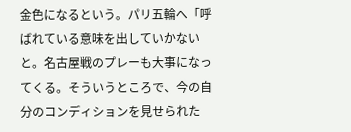金色になるという。パリ五輪へ「呼ばれている意味を出していかないと。名古屋戦のプレーも大事になってくる。そういうところで、今の自分のコンディションを見せられた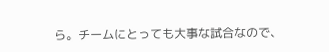ら。チームにとっても大事な試合なので、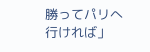勝ってパリへ行ければ」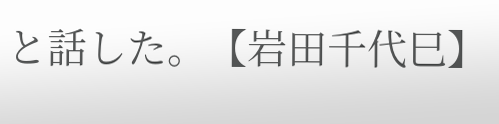と話した。【岩田千代巳】